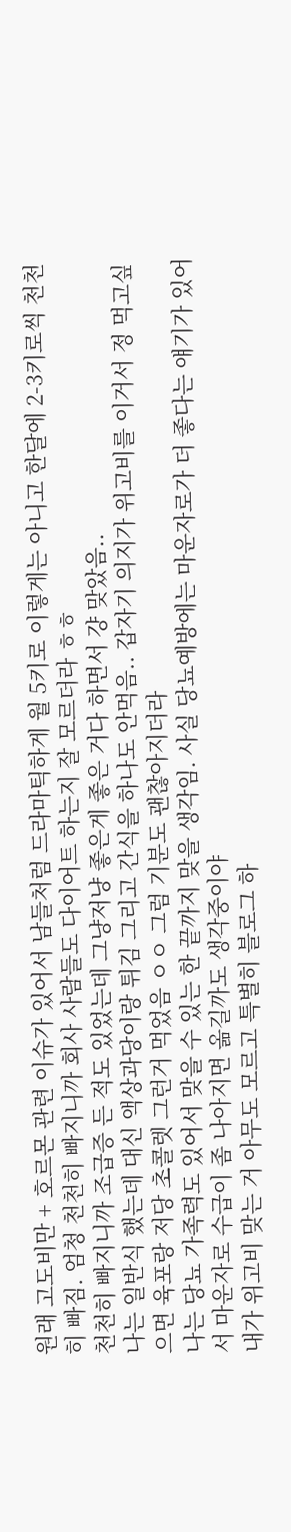원래 고도비만 + 호르몬 관련 이슈가 있어서 남들처럼 드라마틱하게 월 5키로 이렇게는 아니고 한달에 2-3키로씩 천천히 빠짐. 엄청 천천히 빠지니까 회사 사람들도 다이어트 하는지 잘 모르더라 ㅎㅎ
천천히 빠지니까 조급증 든 적도 있었는데 그냥저냥 좋은게 좋은 거다 하면서 걍 맞았음..
나는 일반식 했는데 대신 액상과당이랑 튀김 그리고 간식을 하나도 안먹음.. 갑자기 의지가 위고비를 이거서 정 먹고싶으면 육포랑 저당 초콜렛 그런거 먹었음 ㅇㅇ 그럼 기분도 괜찮아지더라
나는 당뇨 가족력도 있어서 맞을 수 있는 한 끝까지 맞을 생각임. 사실 당뇨예방에는 마운자로가 더 좋다는 얘기가 있어서 마운자로 수급이 좀 나아지면 옮길까도 생각중이야
내가 위고비 맞는 거 아무도 모르고 특별히 블로그 하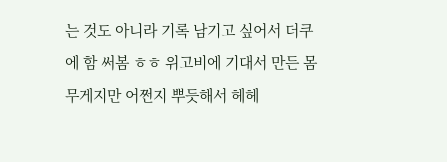는 것도 아니라 기록 남기고 싶어서 더쿠에 함 써봄 ㅎㅎ 위고비에 기대서 만든 몸무게지만 어쩐지 뿌듯해서 헤헤